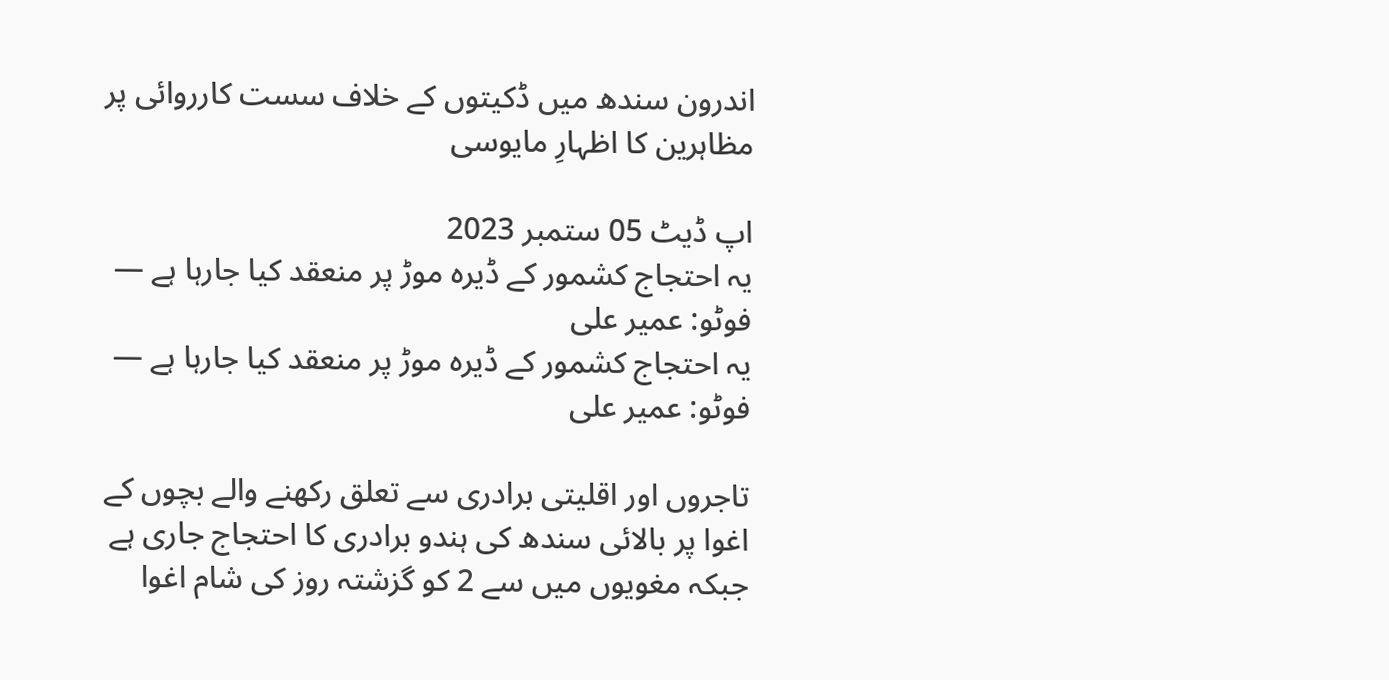اندرون سندھ میں ڈکیتوں کے خلاف سست کارروائی پر مظاہرین کا اظہارِ مایوسی

اپ ڈیٹ 05 ستمبر 2023
یہ احتجاج کشمور کے ڈیرہ موڑ پر منعقد کیا جارہا ہے — فوٹو: عمیر علی
یہ احتجاج کشمور کے ڈیرہ موڑ پر منعقد کیا جارہا ہے — فوٹو: عمیر علی

تاجروں اور اقلیتی برادری سے تعلق رکھنے والے بچوں کے اغوا پر بالائی سندھ کی ہندو برادری کا احتجاج جاری ہے جبکہ مغویوں میں سے 2 کو گزشتہ روز کی شام اغوا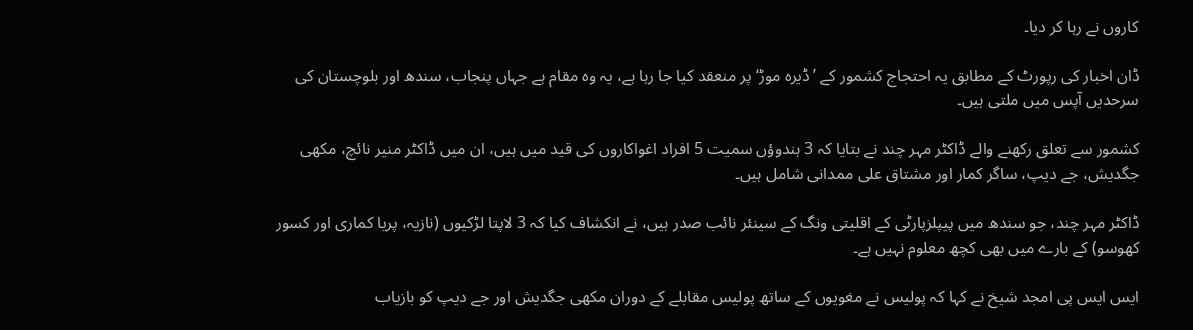کاروں نے رہا کر دیا۔

ڈان اخبار کی رپورٹ کے مطابق یہ احتجاج کشمور کے ’ڈیرہ موڑ‘ پر منعقد کیا جا رہا ہے، یہ وہ مقام ہے جہاں پنجاب، سندھ اور بلوچستان کی سرحدیں آپس میں ملتی ہیں۔

کشمور سے تعلق رکھنے والے ڈاکٹر مہر چند نے بتایا کہ 3 ہندوؤں سمیت 5 افراد اغواکاروں کی قید میں ہیں، ان میں ڈاکٹر منیر نائچ، مکھی جگدیش، جے دیپ، ساگر کمار اور مشتاق علی ممدانی شامل ہیں۔

ڈاکٹر مہر چند، جو سندھ میں پیپلزپارٹی کے اقلیتی ونگ کے سینئر نائب صدر ہیں، نے انکشاف کیا کہ 3 لاپتا لڑکیوں (نازیہ، پریا کماری اور کسور کھوسو) کے بارے میں بھی کچھ معلوم نہیں ہے۔

ایس ایس پی امجد شیخ نے کہا کہ پولیس نے مغویوں کے ساتھ پولیس مقابلے کے دوران مکھی جگدیش اور جے دیپ کو بازیاب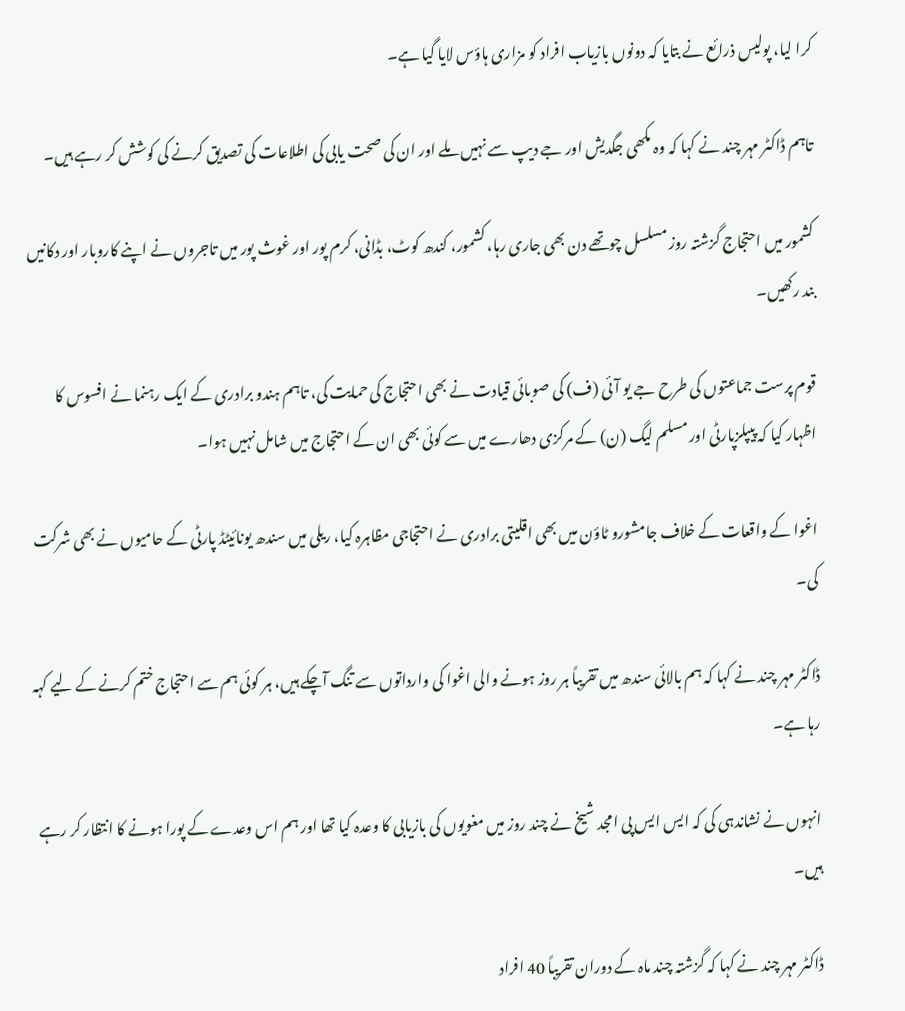کرا لیا، پولیس ذرائع نے بتایا کہ دونوں بازیاب افراد کو مزاری ہاؤس لایا گیا ہے۔

تاہم ڈاکٹر مہر چند نے کہا کہ وہ مکھی جگدیش اور جے دیپ سے نہیں ملے اور ان کی صحت یابی کی اطلاعات کی تصدیق کرنے کی کوشش کر رہے ہیں۔

کشمور میں احتجاج گزشتہ روز مسلسل چوتھے دن بھی جاری رہا، کشمور، کندھ کوٹ، بڈانی، کرم پور اور غوث پور میں تاجروں نے اپنے کاروبار اور دکانیں بند رکھیں۔

قوم پرست جماعتوں کی طرح جے یو آئی (ف) کی صوبائی قیادت نے بھی احتجاج کی حمایت کی، تاہم ہندو برادری کے ایک رہنما نے افسوس کا اظہار کیا کہ پیپلزپارٹی اور مسلم لیگ (ن) کے مرکزی دھارے میں سے کوئی بھی ان کے احتجاج میں شامل نہیں ہوا۔

اغوا کے واقعات کے خلاف جامشورو ٹاؤن میں بھی اقلیتی برادری نے احتجاجی مظاہرہ کیا، ریلی میں سندھ یونائیٹڈ پارٹی کے حامیوں نے بھی شرکت کی۔

ڈاکٹر مہر چند نے کہا کہ ہم بالائی سندھ میں تقریباً ہر روز ہونے والی اغوا کی وارداتوں سے تنگ آچکے ہیں، ہر کوئی ہم سے احتجاج ختم کرنے کے لیے کہہ رہا ہے۔

انہوں نے نشاندہی کی کہ ایس ایس پی امجد شیخ نے چند روز میں مغویوں کی بازیابی کا وعدہ کیا تھا اور ہم اس وعدے کے پورا ہونے کا انتظار کر رہے ہیں۔

ڈاکٹر مہر چند نے کہا کہ گزشتہ چند ماہ کے دوران تقریباً 40 افراد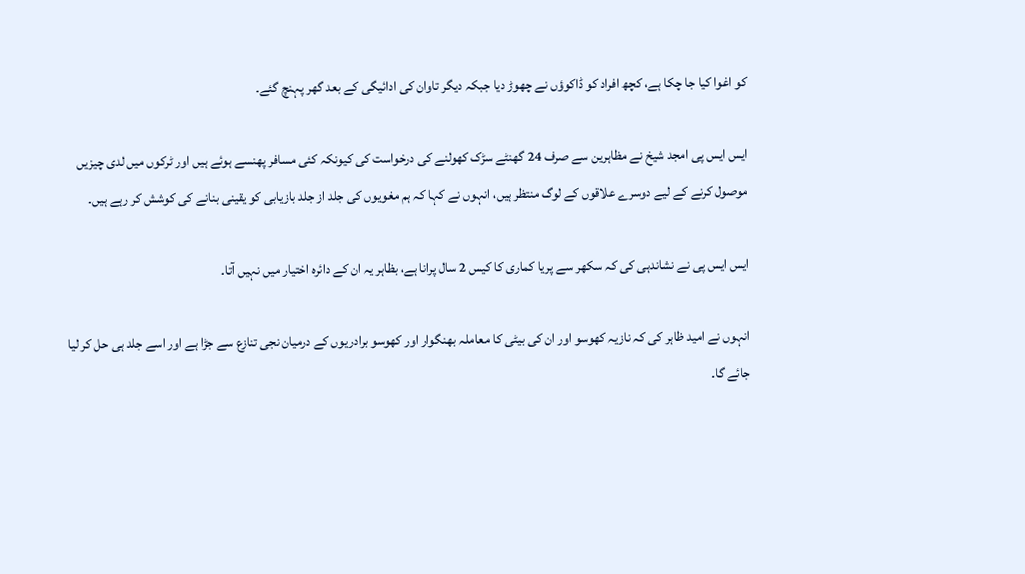کو اغوا کیا جا چکا ہے، کچھ افراد کو ڈاکوؤں نے چھوڑ دیا جبکہ دیگر تاوان کی ادائیگی کے بعد گھر پہنچ گئے۔

ایس ایس پی امجد شیخ نے مظاہرین سے صرف 24 گھنٹے سڑک کھولنے کی درخواست کی کیونکہ کئی مسافر پھنسے ہوئے ہیں اور ٹرکوں میں لدی چیزیں موصول کرنے کے لیے دوسرے علاقوں کے لوگ منتظر ہیں، انہوں نے کہا کہ ہم مغویوں کی جلد از جلد بازیابی کو یقینی بنانے کی کوشش کر رہے ہیں۔

ایس ایس پی نے نشاندہی کی کہ سکھر سے پریا کماری کا کیس 2 سال پرانا ہے، بظاہر یہ ان کے دائرہ اختیار میں نہیں آتا۔

انہوں نے امید ظاہر کی کہ نازیہ کھوسو اور ان کی بیٹی کا معاملہ بھنگوار اور کھوسو برادریوں کے درمیان نجی تنازع سے جڑا ہے اور اسے جلد ہی حل کر لیا جائے گا۔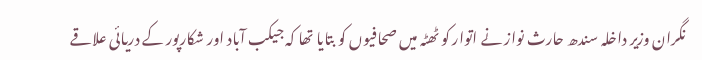نگران وزیر داخلہ سندھ حارث نواز نے اتوار کو ٹھٹہ میں صحافیوں کو بتایا تھا کہ جیکب آباد اور شکارپور کے دریائی علاقے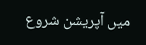میں آپریشن شروع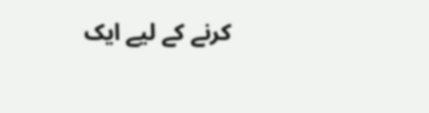کرنے کے لیے ایک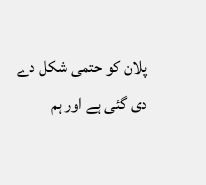پلان کو حتمی شکل دے دی گئی ہے اور ہم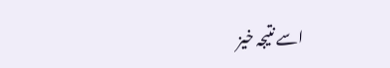اسے نتیجہ خیز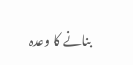بنانے کا وعدہ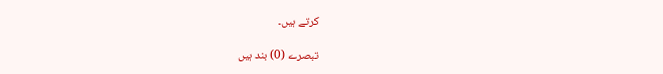کرتے ہیں۔

تبصرے (0) بند ہیں